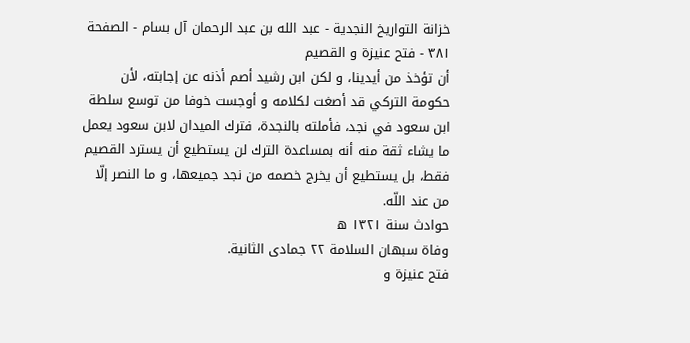خزانة التواريخ النجدية - عبد الله بن عبد الرحمان آل بسام - الصفحة ٣٨١ - فتح عنيزة و القصيم
أن تؤخذ من أيدينا، و لكن ابن رشيد أصم أذنه عن إجابته، لأن حكومة التركي قد أصغت لكلامه و أوجست خوفا من توسع سلطة ابن سعود في نجد، فأملته بالنجدة، فترك الميدان لابن سعود يعمل ما يشاء ثقة منه أنه بمساعدة الترك لن يستطيع أن يسترد القصيم فقط، بل يستطيع أن يخرج خصمه من نجد جميعها، و ما النصر إلّا من عند اللّه.
حوادث سنة ١٣٢١ ه
وفاة سبهان السلامة ٢٢ جمادى الثانية.
فتح عنيزة و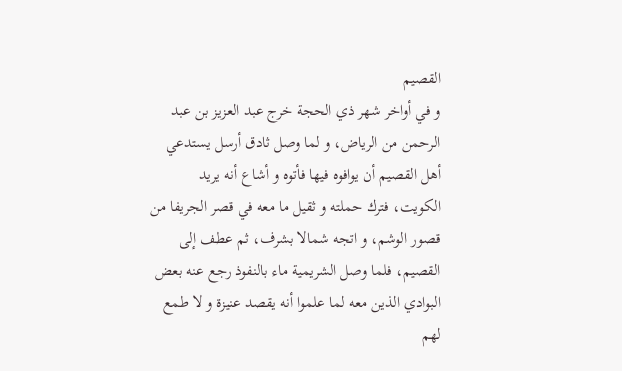القصيم
و في أواخر شهر ذي الحجة خرج عبد العزيز بن عبد الرحمن من الرياض، و لما وصل ثادق أرسل يستدعي أهل القصيم أن يوافوه فيها فأتوه و أشاع أنه يريد الكويت، فترك حملته و ثقيل ما معه في قصر الجريفا من قصور الوشم، و اتجه شمالا بشرف، ثم عطف إلى القصيم، فلما وصل الشريمية ماء بالنفوذ رجع عنه بعض البوادي الذين معه لما علموا أنه يقصد عنيزة و لا طمع لهم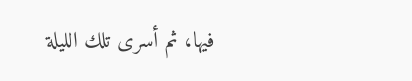فيها، ثم أسرى تلك الليلة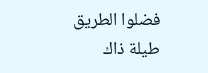فضلوا الطريق طيلة ذاك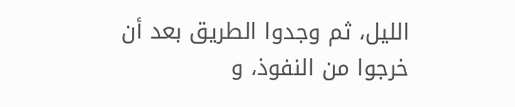الليل، ثم وجدوا الطريق بعد أن خرجوا من النفوذ، و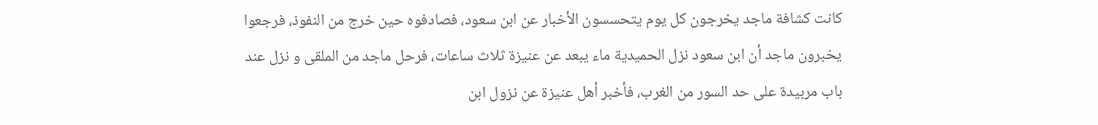كانت كشافة ماجد يخرجون كل يوم يتحسسون الأخبار عن ابن سعود، فصادفوه حين خرج من النفوذ، فرجعوا يخبرون ماجد أن ابن سعود نزل الحميدية ماء يبعد عن عنيزة ثلاث ساعات، فرحل ماجد من الملقى و نزل عند باب مربيدة على حد السور من الغرب، فأخبر أهل عنيزة عن نزول ابن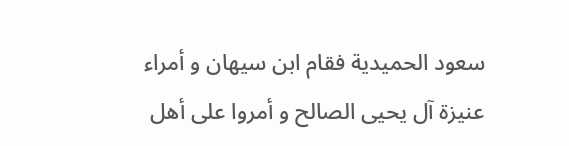سعود الحميدية فقام ابن سيهان و أمراء عنيزة آل يحيى الصالح و أمروا على أهل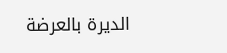الديرة بالعرضة